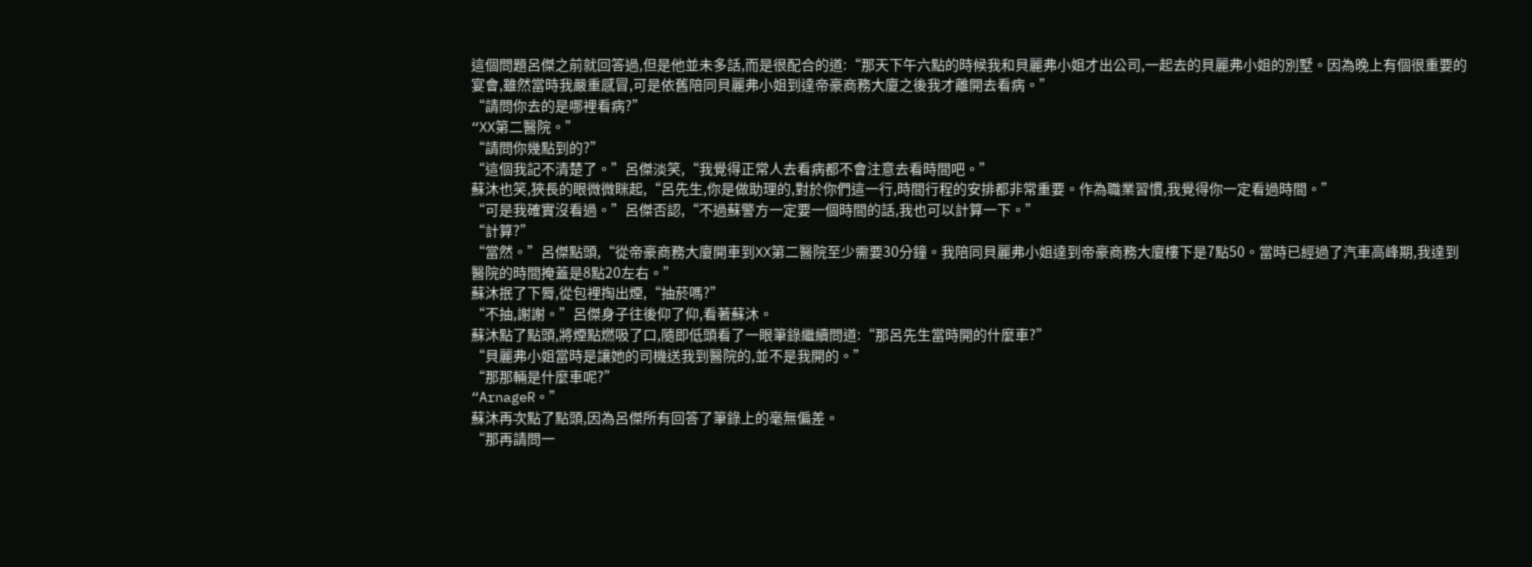這個問題呂傑之前就回答過,但是他並未多話,而是很配合的道:“那天下午六點的時候我和貝麗弗小姐才出公司,一起去的貝麗弗小姐的別墅。因為晚上有個很重要的宴會,雖然當時我嚴重感冒,可是依舊陪同貝麗弗小姐到達帝豪商務大廈之後我才離開去看病。”
“請問你去的是哪裡看病?”
“XX第二醫院。”
“請問你幾點到的?”
“這個我記不清楚了。”呂傑淡笑,“我覺得正常人去看病都不會注意去看時間吧。”
蘇沐也笑,狹長的眼微微眯起,“呂先生,你是做助理的,對於你們這一行,時間行程的安排都非常重要。作為職業習慣,我覺得你一定看過時間。”
“可是我確實沒看過。”呂傑否認,“不過蘇警方一定要一個時間的話,我也可以計算一下。”
“計算?”
“當然。”呂傑點頭,“從帝豪商務大廈開車到XX第二醫院至少需要30分鐘。我陪同貝麗弗小姐達到帝豪商務大廈樓下是7點50。當時已經過了汽車高峰期,我達到醫院的時間掩蓋是8點20左右。”
蘇沐抿了下脣,從包裡掏出煙,“抽菸嗎?”
“不抽,謝謝。”呂傑身子往後仰了仰,看著蘇沐。
蘇沐點了點頭,將煙點燃吸了口,隨即低頭看了一眼筆錄繼續問道:“那呂先生當時開的什麼車?”
“貝麗弗小姐當時是讓她的司機送我到醫院的,並不是我開的。”
“那那輛是什麼車呢?”
“ArnageR。”
蘇沐再次點了點頭,因為呂傑所有回答了筆錄上的毫無偏差。
“那再請問一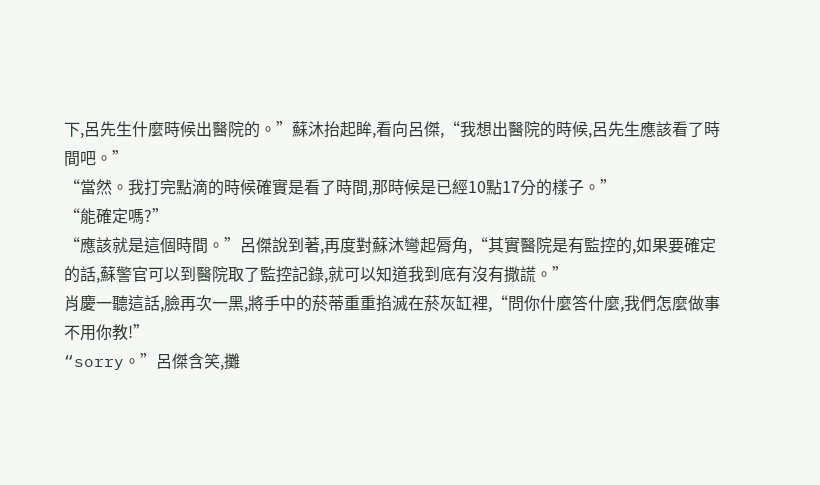下,呂先生什麼時候出醫院的。”蘇沐抬起眸,看向呂傑,“我想出醫院的時候,呂先生應該看了時間吧。”
“當然。我打完點滴的時候確實是看了時間,那時候是已經10點17分的樣子。”
“能確定嗎?”
“應該就是這個時間。”呂傑說到著,再度對蘇沐彎起脣角,“其實醫院是有監控的,如果要確定的話,蘇警官可以到醫院取了監控記錄,就可以知道我到底有沒有撒謊。”
肖慶一聽這話,臉再次一黑,將手中的菸蒂重重掐滅在菸灰缸裡,“問你什麼答什麼,我們怎麼做事不用你教!”
“sorry。”呂傑含笑,攤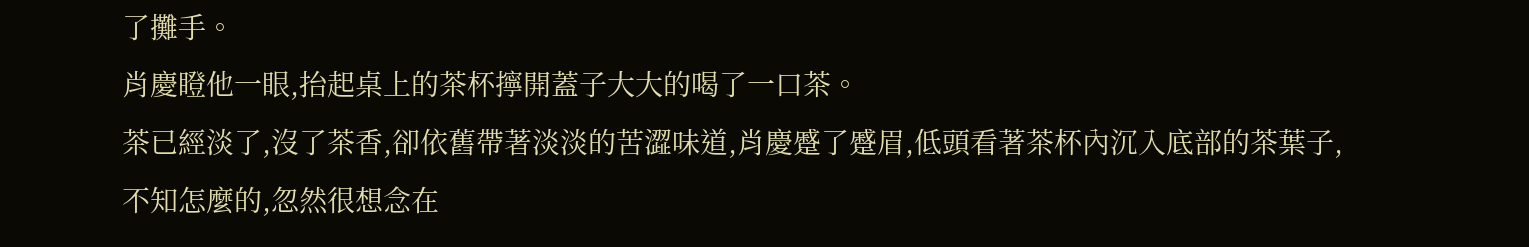了攤手。
肖慶瞪他一眼,抬起桌上的茶杯擰開蓋子大大的喝了一口茶。
茶已經淡了,沒了茶香,卻依舊帶著淡淡的苦澀味道,肖慶蹙了蹙眉,低頭看著茶杯內沉入底部的茶葉子,不知怎麼的,忽然很想念在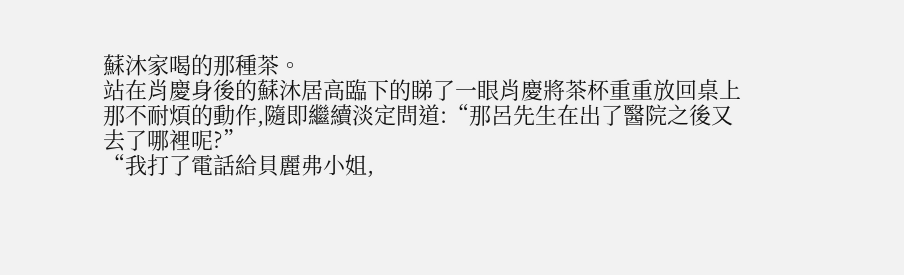蘇沐家喝的那種茶。
站在肖慶身後的蘇沐居高臨下的睇了一眼肖慶將茶杯重重放回桌上那不耐煩的動作,隨即繼續淡定問道:“那呂先生在出了醫院之後又去了哪裡呢?”
“我打了電話給貝麗弗小姐,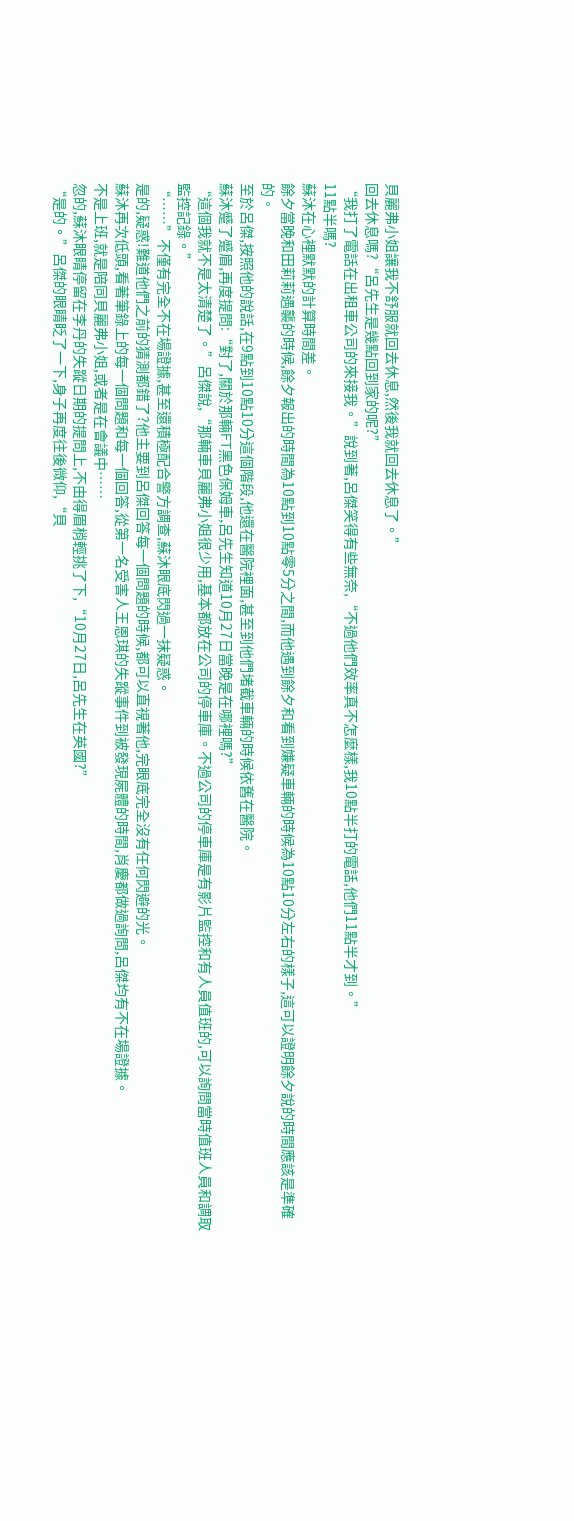貝麗弗小姐讓我不舒服就回去休息,然後我就回去休息了。”
回去休息嗎?“呂先生是幾點回到家的呢?”
“我打了電話在出租車公司的來接我。”說到著,呂傑笑得有些無奈,“不過他們效率真不怎麼樣,我10點半打的電話,他們11點半才到。”
11點半嗎?
蘇沐在心裡默默的計算時間差。
餘夕當晚和田莉莉遇襲的時候,餘夕報出的時間為10點到10點零5分之間,而他遇到餘夕和看到嫌疑車輛的時候為10點10分左右的樣子,這可以證明餘夕說的時間應該是準確的。
至於呂傑,按照他的說話,在9點到10點10分這個階段,他還在醫院裡面,甚至到他們堵截車輛的時候依舊在醫院。
蘇沐蹙了蹙眉,再度提問:“對了,關於那輛FT黑色保姆車,呂先生知道10月27日當晚是在哪裡嗎?”
“這個我就不是太清楚了。”呂傑說,“那輛車貝麗弗小姐很少用,基本都放在公司的停車庫。不過公司的停車庫是有影片監控和有人員值班的,可以詢問當時值班人員和調取監控記錄。”
“……”不僅有完全不在場證據,甚至還積極配合警方調查,蘇沐眼底閃過一抹疑惑。
是的,疑惑!難道他們之前的猜測都錯了?他主要到呂傑回答每一個問題的時候,都可以直視著他,完眼底完全沒有任何閃避的光。
蘇沐再次低頭,看著筆錄上的每一個問題和每一個回答,從第一名受害人王恩琪的失蹤事件到被發現屍體的時間,肖慶都做過詢問,呂傑均有不在場證據。
不是上班,就是陪同貝麗弗小姐,或者是在會議中……
忽的,蘇沐眼睛停留在李丹的失蹤日期的提問上,不由得眉梢輕挑了下,“10月27日,呂先生在英國?”
“是的。”呂傑的眼睛眨了一下,身子再度往後微仰,“貝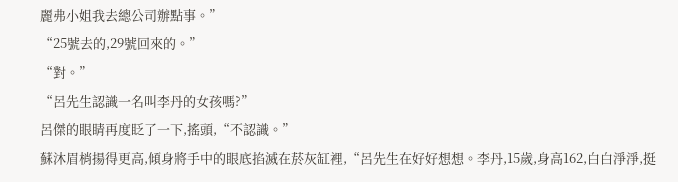麗弗小姐我去總公司辦點事。”
“25號去的,29號回來的。”
“對。”
“呂先生認識一名叫李丹的女孩嗎?”
呂傑的眼睛再度眨了一下,搖頭,“不認識。”
蘇沐眉梢揚得更高,傾身將手中的眼底掐滅在菸灰缸裡,“呂先生在好好想想。李丹,15歲,身高162,白白淨淨,挺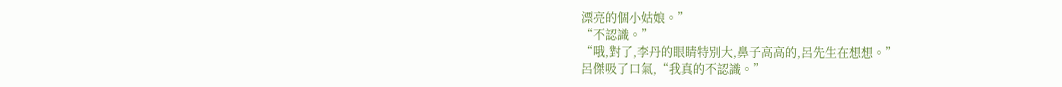漂亮的個小姑娘。”
“不認識。”
“哦,對了,李丹的眼睛特別大,鼻子高高的,呂先生在想想。”
呂傑吸了口氣,“我真的不認識。”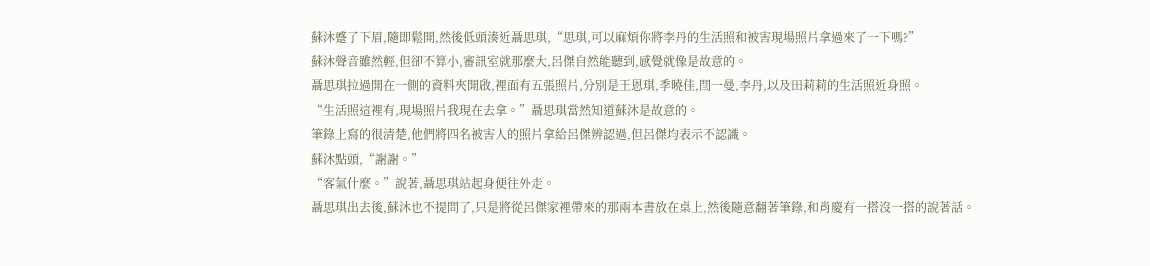蘇沐蹙了下眉,隨即鬆開,然後低頭湊近聶思琪,“思琪,可以麻煩你將李丹的生活照和被害現場照片拿過來了一下嗎?”
蘇沐聲音雖然輕,但卻不算小,審訊室就那麼大,呂傑自然能聽到,感覺就像是故意的。
聶思琪拉過開在一側的資料夾開啟,裡面有五張照片,分別是王恩琪,季曉佳,閆一曼,李丹,以及田莉莉的生活照近身照。
“生活照這裡有,現場照片我現在去拿。”聶思琪當然知道蘇沐是故意的。
筆錄上寫的很清楚,他們將四名被害人的照片拿給呂傑辨認過,但呂傑均表示不認識。
蘇沐點頭,“謝謝。”
“客氣什麼。”說著,聶思琪站起身便往外走。
聶思琪出去後,蘇沐也不提問了,只是將從呂傑家裡帶來的那兩本書放在桌上,然後隨意翻著筆錄,和肖慶有一搭沒一搭的說著話。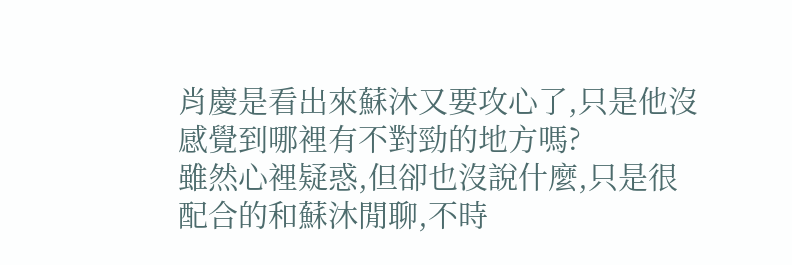肖慶是看出來蘇沐又要攻心了,只是他沒感覺到哪裡有不對勁的地方嗎?
雖然心裡疑惑,但卻也沒說什麼,只是很配合的和蘇沐閒聊,不時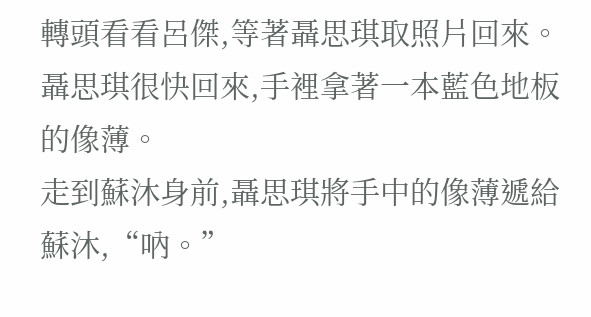轉頭看看呂傑,等著聶思琪取照片回來。
聶思琪很快回來,手裡拿著一本藍色地板的像薄。
走到蘇沐身前,聶思琪將手中的像薄遞給蘇沐,“吶。”